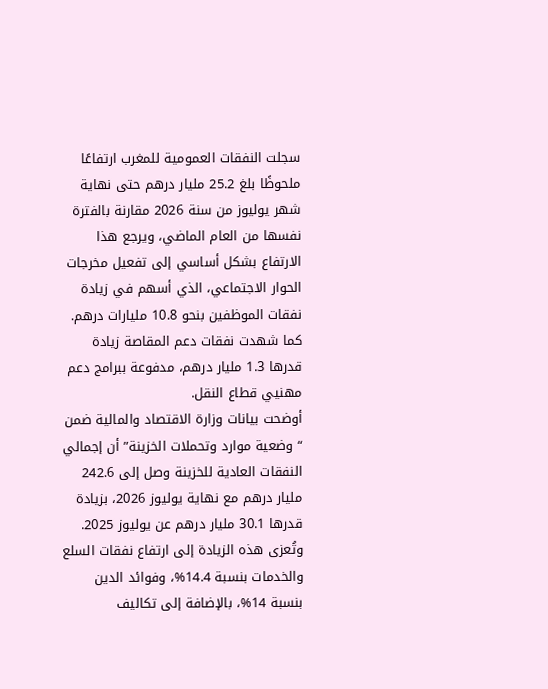سجلت النفقات العمومية للمغرب ارتفاعًا ملحوظًا بلغ 25.2 مليار درهم حتى نهاية شهر يوليوز من سنة 2026 مقارنة بالفترة نفسها من العام الماضي، ويرجع هذا الارتفاع بشكل أساسي إلى تفعيل مخرجات الحوار الاجتماعي، الذي أسهم في زيادة نفقات الموظفين بنحو 10.8 مليارات درهم. كما شهدت نفقات دعم المقاصة زيادة قدرها 1.3 مليار درهم، مدفوعة ببرامج دعم مهنيي قطاع النقل.
أوضحت بيانات وزارة الاقتصاد والمالية ضمن “وضعية موارد وتحملات الخزينة” أن إجمالي النفقات العادية للخزينة وصل إلى 242.6 مليار درهم مع نهاية يوليوز 2026، بزيادة قدرها 30.1 مليار درهم عن يوليوز 2025. وتُعزى هذه الزيادة إلى ارتفاع نفقات السلع والخدمات بنسبة 14.4%، وفوائد الدين بنسبة 14%، بالإضافة إلى تكاليف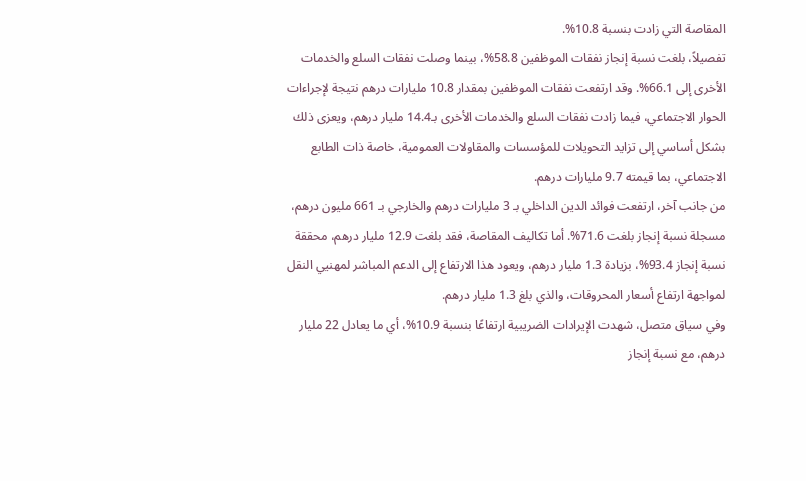المقاصة التي زادت بنسبة 10.8%.
تفصيلاً، بلغت نسبة إنجاز نفقات الموظفين 58.8%، بينما وصلت نفقات السلع والخدمات الأخرى إلى 66.1%. وقد ارتفعت نفقات الموظفين بمقدار 10.8 مليارات درهم نتيجة لإجراءات الحوار الاجتماعي، فيما زادت نفقات السلع والخدمات الأخرى بـ14.4 مليار درهم، ويعزى ذلك بشكل أساسي إلى تزايد التحويلات للمؤسسات والمقاولات العمومية، خاصة ذات الطابع الاجتماعي، بما قيمته 9.7 مليارات درهم.
من جانب آخر، ارتفعت فوائد الدين الداخلي بـ 3 مليارات درهم والخارجي بـ 661 مليون درهم، مسجلة نسبة إنجاز بلغت 71.6%. أما تكاليف المقاصة، فقد بلغت 12.9 مليار درهم، محققة نسبة إنجاز 93.4%، بزيادة 1.3 مليار درهم، ويعود هذا الارتفاع إلى الدعم المباشر لمهنيي النقل لمواجهة ارتفاع أسعار المحروقات، والذي بلغ 1.3 مليار درهم.
وفي سياق متصل، شهدت الإيرادات الضريبية ارتفاعًا بنسبة 10.9%، أي ما يعادل 22 مليار درهم، مع نسبة إنجاز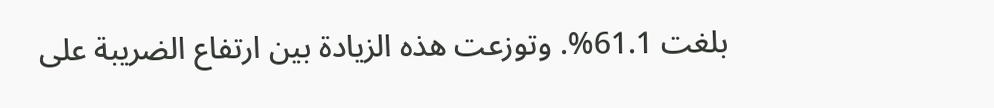بلغت 61.1%. وتوزعت هذه الزيادة بين ارتفاع الضريبة على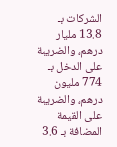الشركات بـ 13.8 مليار درهم، والضريبة على الدخل بـ 774 مليون درهم، والضريبة على القيمة المضافة بـ 3.6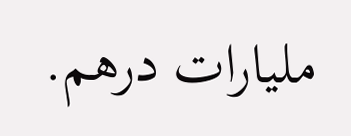مليارات درهم.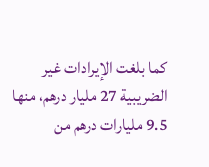كما بلغت الإيرادات غير الضريبية 27 مليار درهم، منها 9.5 مليارات درهم من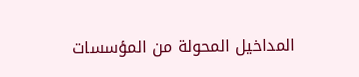المداخيل المحولة من المؤسسات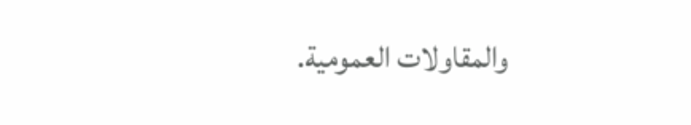والمقاولات العمومية.